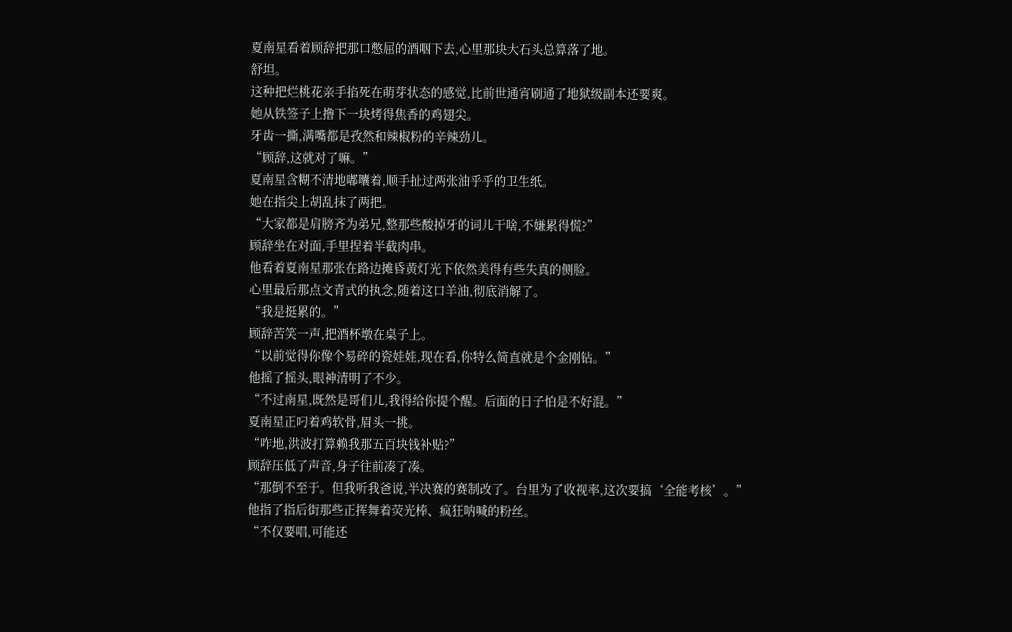夏南星看着顾辞把那口憋屈的酒咽下去,心里那块大石头总算落了地。
舒坦。
这种把烂桃花亲手掐死在萌芽状态的感觉,比前世通宵刷通了地狱级副本还要爽。
她从铁签子上撸下一块烤得焦香的鸡翅尖。
牙齿一撕,满嘴都是孜然和辣椒粉的辛辣劲儿。
“顾辞,这就对了嘛。”
夏南星含糊不清地嘟囔着,顺手扯过两张油乎乎的卫生纸。
她在指尖上胡乱抹了两把。
“大家都是肩膀齐为弟兄,整那些酸掉牙的词儿干啥,不嫌累得慌?”
顾辞坐在对面,手里捏着半截肉串。
他看着夏南星那张在路边摊昏黄灯光下依然美得有些失真的侧脸。
心里最后那点文青式的执念,随着这口羊油,彻底消解了。
“我是挺累的。”
顾辞苦笑一声,把酒杯墩在桌子上。
“以前觉得你像个易碎的瓷娃娃,现在看,你特么简直就是个金刚钻。”
他摇了摇头,眼神清明了不少。
“不过南星,既然是哥们儿,我得给你提个醒。后面的日子怕是不好混。”
夏南星正叼着鸡软骨,眉头一挑。
“咋地,洪波打算赖我那五百块钱补贴?”
顾辞压低了声音,身子往前凑了凑。
“那倒不至于。但我听我爸说,半决赛的赛制改了。台里为了收视率,这次要搞‘全能考核’。”
他指了指后街那些正挥舞着荧光棒、疯狂呐喊的粉丝。
“不仅要唱,可能还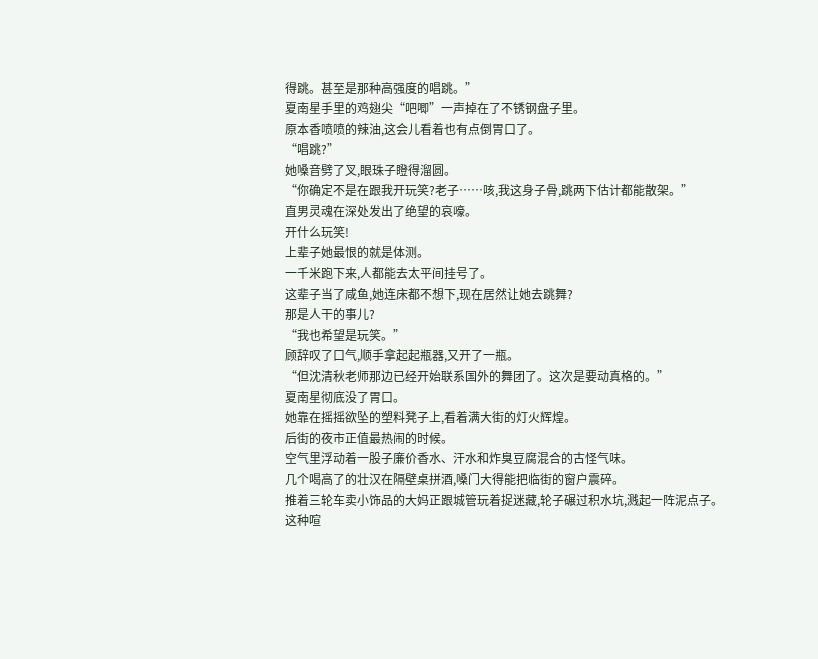得跳。甚至是那种高强度的唱跳。”
夏南星手里的鸡翅尖“吧唧”一声掉在了不锈钢盘子里。
原本香喷喷的辣油,这会儿看着也有点倒胃口了。
“唱跳?”
她嗓音劈了叉,眼珠子瞪得溜圆。
“你确定不是在跟我开玩笑?老子……咳,我这身子骨,跳两下估计都能散架。”
直男灵魂在深处发出了绝望的哀嚎。
开什么玩笑!
上辈子她最恨的就是体测。
一千米跑下来,人都能去太平间挂号了。
这辈子当了咸鱼,她连床都不想下,现在居然让她去跳舞?
那是人干的事儿?
“我也希望是玩笑。”
顾辞叹了口气,顺手拿起起瓶器,又开了一瓶。
“但沈清秋老师那边已经开始联系国外的舞团了。这次是要动真格的。”
夏南星彻底没了胃口。
她靠在摇摇欲坠的塑料凳子上,看着满大街的灯火辉煌。
后街的夜市正值最热闹的时候。
空气里浮动着一股子廉价香水、汗水和炸臭豆腐混合的古怪气味。
几个喝高了的壮汉在隔壁桌拼酒,嗓门大得能把临街的窗户震碎。
推着三轮车卖小饰品的大妈正跟城管玩着捉迷藏,轮子碾过积水坑,溅起一阵泥点子。
这种喧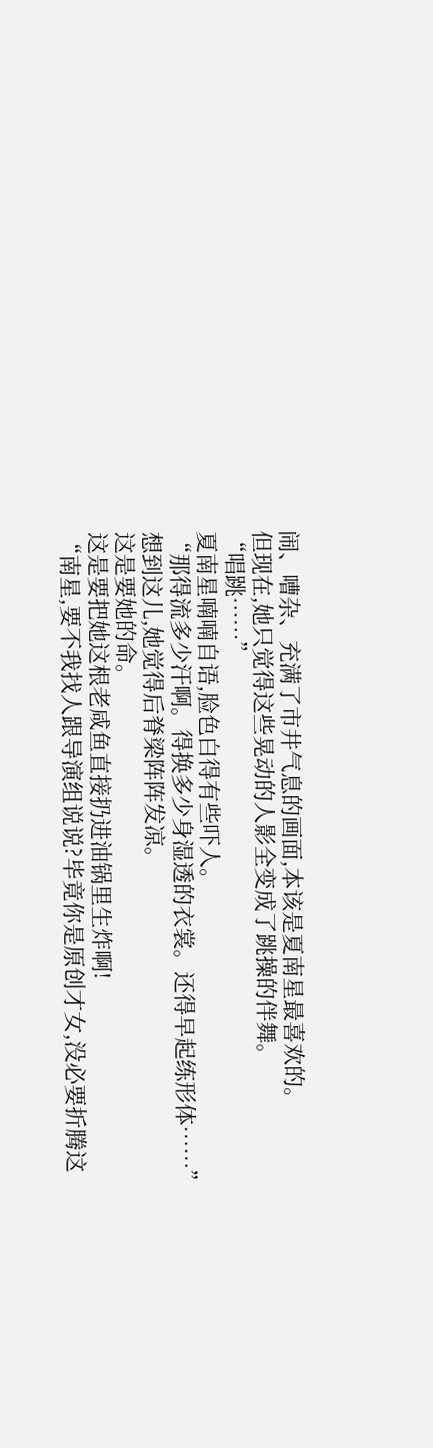闹、嘈杂、充满了市井气息的画面,本该是夏南星最喜欢的。
但现在,她只觉得这些晃动的人影全变成了跳操的伴舞。
“唱跳……”
夏南星喃喃自语,脸色白得有些吓人。
“那得流多少汗啊。得换多少身湿透的衣裳。还得早起练形体……”
想到这儿,她觉得后脊梁阵阵发凉。
这是要她的命。
这是要把她这根老咸鱼直接扔进油锅里生炸啊!
“南星,要不我找人跟导演组说说?毕竟你是原创才女,没必要折腾这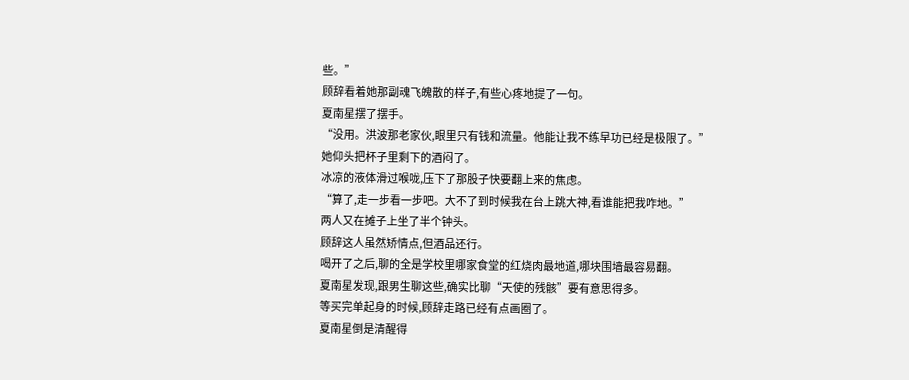些。”
顾辞看着她那副魂飞魄散的样子,有些心疼地提了一句。
夏南星摆了摆手。
“没用。洪波那老家伙,眼里只有钱和流量。他能让我不练早功已经是极限了。”
她仰头把杯子里剩下的酒闷了。
冰凉的液体滑过喉咙,压下了那股子快要翻上来的焦虑。
“算了,走一步看一步吧。大不了到时候我在台上跳大神,看谁能把我咋地。”
两人又在摊子上坐了半个钟头。
顾辞这人虽然矫情点,但酒品还行。
喝开了之后,聊的全是学校里哪家食堂的红烧肉最地道,哪块围墙最容易翻。
夏南星发现,跟男生聊这些,确实比聊“天使的残骸”要有意思得多。
等买完单起身的时候,顾辞走路已经有点画圈了。
夏南星倒是清醒得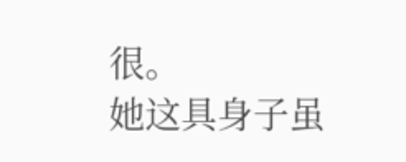很。
她这具身子虽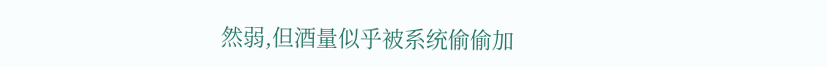然弱,但酒量似乎被系统偷偷加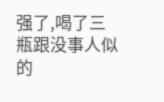强了,喝了三瓶跟没事人似的